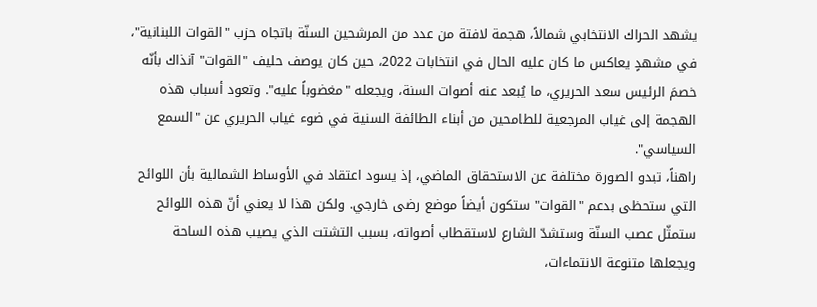يشهد الحراك الانتخابي شمالاً، هجمة لافتة من عدد من المرشحين السنّة باتجاه حزب "القوات اللبنانية"، في مشهدٍ يعاكس ما كان عليه الحال في انتخابات 2022، حين كان يوصف حليف "القوات" آنذاك بأنّه خصمَ الرئيس سعد الحريري، ما يُبعد عنه أصوات السنة، ويجعله "مغضوباً عليه". وتعود أسباب هذه الهجمة إلى غياب المرجعية للطامحين من أبناء الطائفة السنية في ضوء غياب الحريري عن "السمع السياسي".
راهناً، تبدو الصورة مختلفة عن الاستحقاق الماضي، إذ يسود اعتقاد في الأوساط الشمالية بأن اللوائح التي ستحظى بدعم "القوات" ستكون أيضاً موضع رضى خارجي. ولكن هذا لا يعني أنّ هذه اللوائح ستمثّل عصب السنّة وستشدّ الشارع لاستقطاب أصواته، بسبب التشتت الذي يصيب هذه الساحة ويجعلها متنوعة الانتماءات،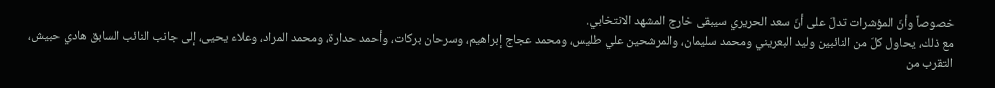خصوصاً وأنّ المؤشرات تدلّ على أنّ سعد الحريري سيبقى خارج المشهد الانتخابي.
مع ذلك، يحاول كلّ من النائبين وليد البعريني ومحمد سليمان، والمرشحين علي طليس، ومحمد عجاج إبراهيم، وسرحان بركات، وأحمد حدارة، ومحمد المراد، وعلاء يحيى، إلى جانب النائب السابق هادي حبيش، التقرب من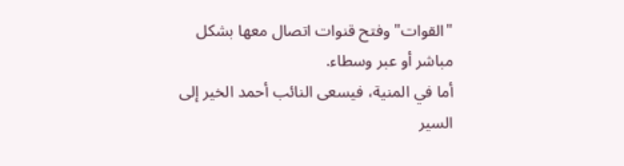"القوات" وفتح قنوات اتصال معها بشكل مباشر أو عبر وسطاء.
أما في المنية، فيسعى النائب أحمد الخير إلى السير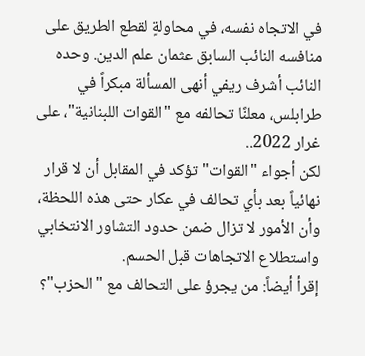في الاتجاه نفسه، في محاولةٍ لقطع الطريق على منافسه النائب السابق عثمان علم الدين. وحده النائب أشرف ريفي أنهى المسألة مبكراً في طرابلس، معلنًا تحالفه مع "القوات اللبنانية"، على غرار 2022..
لكن أجواء "القوات" تؤكد في المقابل أن لا قرار نهائياً بعد بأي تحالف في عكار حتى هذه اللحظة، وأن الأمور لا تزال ضمن حدود التشاور الانتخابي واستطلاع الاتجاهات قبل الحسم.
إقرأ أيضاً: من يجرؤ على التحالف مع "الحزب"؟